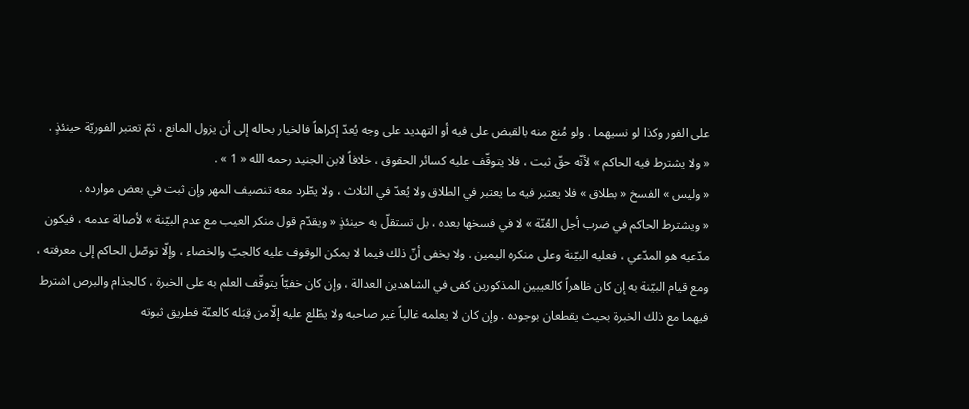على الفور وكذا لو نسيهما . ولو مُنع منه بالقبض على فيه أو التهديد على وجه يُعدّ إكراهاً فالخيار بحاله إلى أن يزول المانع ، ثمّ تعتبر الفوريّة حينئذٍ .
« ولا يشترط فيه الحاكم » لأنّه حقّ ثبت ، فلا يتوقّف عليه كسائر الحقوق ، خلافاً لابن الجنيد رحمه الله « 1 » .
« وليس » الفسخ « بطلاق » فلا يعتبر فيه ما يعتبر في الطلاق ولا يُعدّ في الثلاث ، ولا يطّرد معه تنصيف المهر وإن ثبت في بعض موارده .
« ويشترط الحاكم في ضرب أجل العُنّة » لا في فسخها بعده ، بل تستقلّ به حينئذٍ « ويقدّم قول منكر العيب مع عدم البيّنة » لأصالة عدمه ، فيكون مدّعيه هو المدّعي ، فعليه البيّنة وعلى منكره اليمين . ولا يخفى أنّ ذلك فيما لا يمكن الوقوف عليه كالجبّ والخصاء ، وإلّا توصّل الحاكم إلى معرفته ، ومع قيام البيّنة به إن كان ظاهراً كالعيبين المذكورين كفى في الشاهدين العدالة ، وإن كان خفيّاً يتوقّف العلم به على الخبرة ، كالجذام والبرص اشترط فيهما مع ذلك الخبرة بحيث يقطعان بوجوده . وإن كان لا يعلمه غالباً غير صاحبه ولا يطّلع عليه إلّامن قِبَله كالعنّة فطريق ثبوته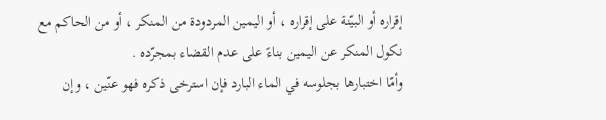إقراره أو البيّنة على إقراره ، أو اليمين المردودة من المنكر ، أو من الحاكم مع نكول المنكر عن اليمين بناءً على عدم القضاء بمجرّده .
وأمّا اختبارها بجلوسه في الماء البارد فإن استرخى ذكره فهو عنّين ، وإن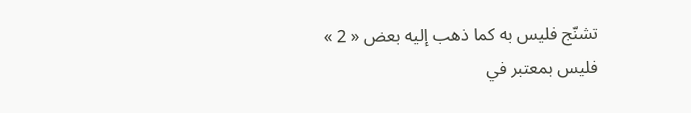تشنّج فليس به كما ذهب إليه بعض « 2 » فليس بمعتبر في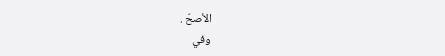الأصحّ .
وفي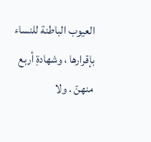العيوب الباطنة للنساء بإقرارها ، وشهادةِ أربع منهنّ . ولا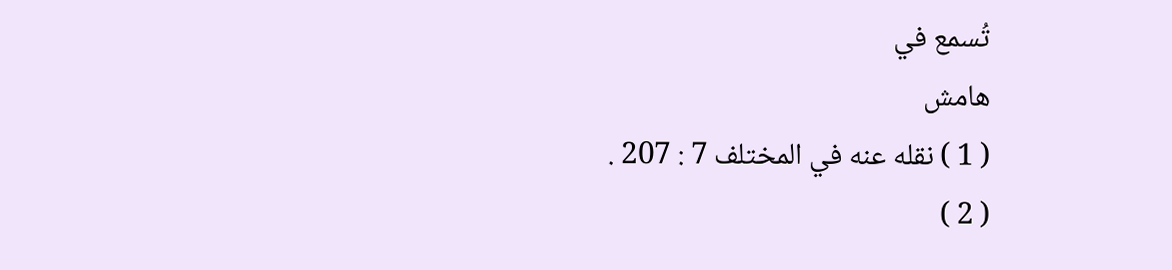تُسمع في
هامش
( 1 ) نقله عنه في المختلف 7 : 207 .
( 2 )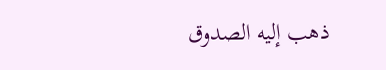ذهب إليه الصدوق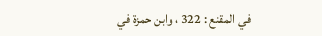في المقنع : 322 ، وابن حمزة في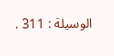الوسيلة : 311 .